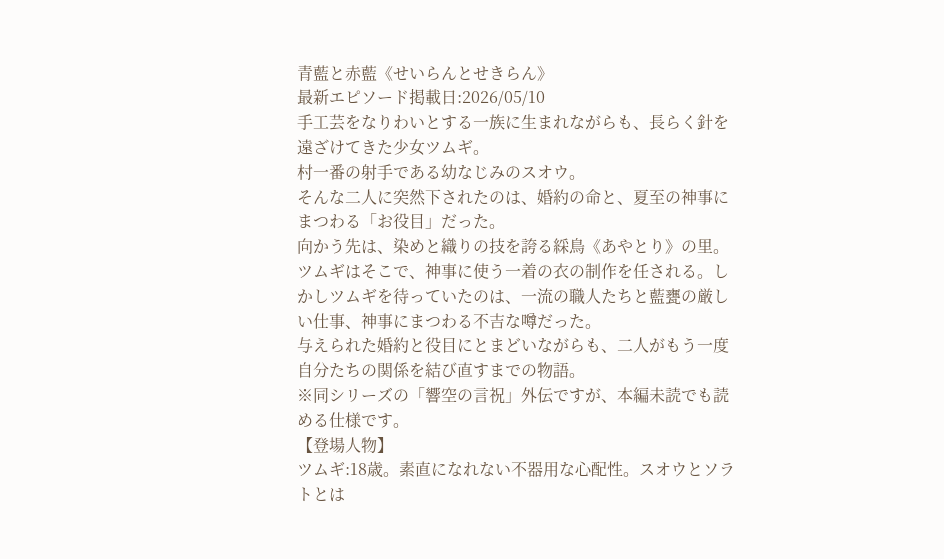青藍と赤藍《せいらんとせきらん》
最新エピソード掲載日:2026/05/10
手工芸をなりわいとする一族に生まれながらも、長らく針を遠ざけてきた少女ツムギ。
村一番の射手である幼なじみのスオウ。
そんな二人に突然下されたのは、婚約の命と、夏至の神事にまつわる「お役目」だった。
向かう先は、染めと織りの技を誇る綵鳥《あやとり》の里。
ツムギはそこで、神事に使う一着の衣の制作を任される。しかしツムギを待っていたのは、一流の職人たちと藍甕の厳しい仕事、神事にまつわる不吉な噂だった。
与えられた婚約と役目にとまどいながらも、二人がもう一度自分たちの関係を結び直すまでの物語。
※同シリーズの「響空の言祝」外伝ですが、本編未読でも読める仕様です。
【登場人物】
ツムギ:18歳。素直になれない不器用な心配性。スオウとソラトとは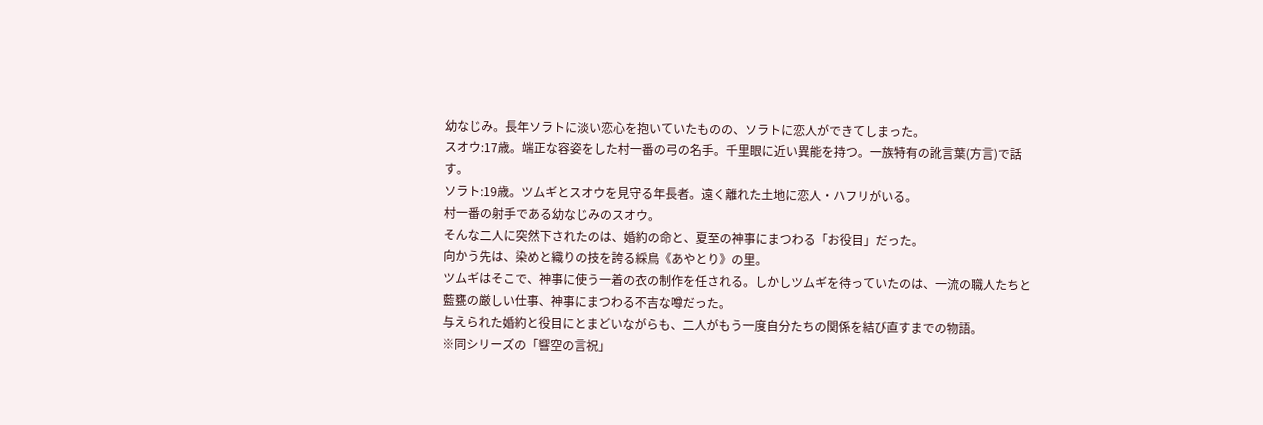幼なじみ。長年ソラトに淡い恋心を抱いていたものの、ソラトに恋人ができてしまった。
スオウ:17歳。端正な容姿をした村一番の弓の名手。千里眼に近い異能を持つ。一族特有の訛言葉(方言)で話す。
ソラト:19歳。ツムギとスオウを見守る年長者。遠く離れた土地に恋人・ハフリがいる。
村一番の射手である幼なじみのスオウ。
そんな二人に突然下されたのは、婚約の命と、夏至の神事にまつわる「お役目」だった。
向かう先は、染めと織りの技を誇る綵鳥《あやとり》の里。
ツムギはそこで、神事に使う一着の衣の制作を任される。しかしツムギを待っていたのは、一流の職人たちと藍甕の厳しい仕事、神事にまつわる不吉な噂だった。
与えられた婚約と役目にとまどいながらも、二人がもう一度自分たちの関係を結び直すまでの物語。
※同シリーズの「響空の言祝」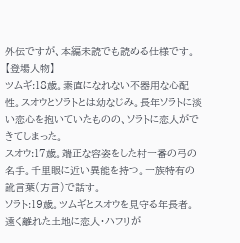外伝ですが、本編未読でも読める仕様です。
【登場人物】
ツムギ:18歳。素直になれない不器用な心配性。スオウとソラトとは幼なじみ。長年ソラトに淡い恋心を抱いていたものの、ソラトに恋人ができてしまった。
スオウ:17歳。端正な容姿をした村一番の弓の名手。千里眼に近い異能を持つ。一族特有の訛言葉(方言)で話す。
ソラト:19歳。ツムギとスオウを見守る年長者。遠く離れた土地に恋人・ハフリが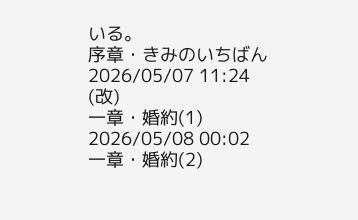いる。
序章・きみのいちばん
2026/05/07 11:24
(改)
一章・婚約(1)
2026/05/08 00:02
一章・婚約(2)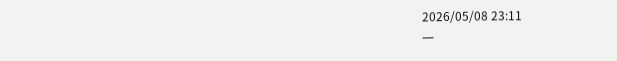2026/05/08 23:11
一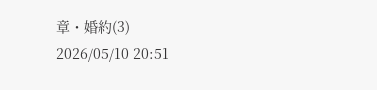章・婚約(3)
2026/05/10 20:51